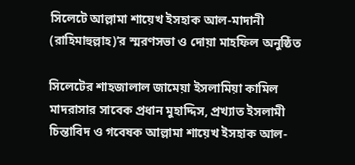সিলেটে আল্লামা শায়েখ ইসহাক আল-মাদানী (রাহিমাহুল্লাহ)’র স্মরণসভা ও দোয়া মাহফিল অনুষ্ঠিত

সিলেটের শাহজালাল জামেয়া ইসলামিয়া কামিল মাদরাসার সাবেক প্রধান মুহাদ্দিস, প্রখ্যাত ইসলামী চিন্তাবিদ ও গবেষক আল্লামা শায়েখ ইসহাক আল-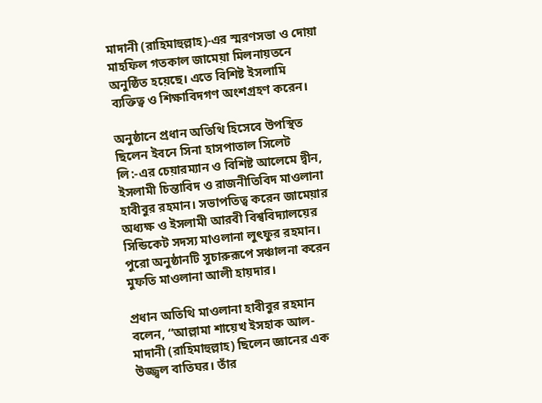মাদানী (রাহিমাহুল্লাহ)-এর স্মরণসভা ও দোয়া মাহফিল গতকাল জামেয়া মিলনায়তনে অনুষ্ঠিত হয়েছে। এতে বিশিষ্ট ইসলামি ব্যক্তিত্ব ও শিক্ষাবিদগণ অংশগ্রহণ করেন।

অনুষ্ঠানে প্রধান অতিথি হিসেবে উপস্থিত ছিলেন ইবনে সিনা হাসপাতাল সিলেট লি:-এর চেয়ারম্যান ও বিশিষ্ট আলেমে দ্বীন, ইসলামী চিন্তাবিদ ও রাজনীতিবিদ মাওলানা হাবীবুর রহমান। সভাপতিত্ব করেন জামেয়ার অধ্যক্ষ ও ইসলামী আরবী বিশ্ববিদ্যালয়ের সিন্ডিকেট সদস্য মাওলানা লুৎফুর রহমান। পুরো অনুষ্ঠানটি সুচারুরূপে সঞ্চালনা করেন মুফতি মাওলানা আলী হায়দার।

প্রধান অতিথি মাওলানা হাবীবুর রহমান বলেন, “আল্লামা শায়েখ ইসহাক আল-মাদানী (রাহিমাহুল্লাহ) ছিলেন জ্ঞানের এক উজ্জ্বল বাতিঘর। তাঁর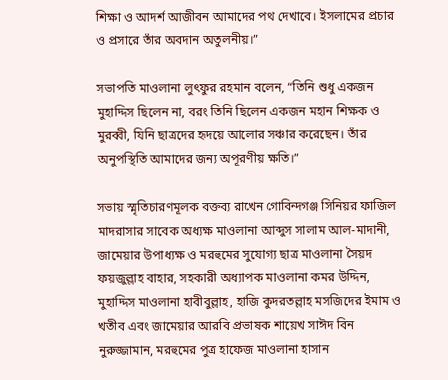শিক্ষা ও আদর্শ আজীবন আমাদের পথ দেখাবে। ইসলামের প্রচার ও প্রসারে তাঁর অবদান অতুলনীয়।”

সভাপতি মাওলানা লুৎফুর রহমান বলেন, “তিনি শুধু একজন মুহাদ্দিস ছিলেন না, বরং তিনি ছিলেন একজন মহান শিক্ষক ও মুরব্বী, যিনি ছাত্রদের হৃদয়ে আলোর সঞ্চার করেছেন। তাঁর অনুপস্থিতি আমাদের জন্য অপূরণীয় ক্ষতি।”

সভায় স্মৃতিচারণমূলক বক্তব্য রাখেন গোবিন্দগঞ্জ সিনিয়র ফাজিল মাদরাসার সাবেক অধ্যক্ষ মাওলানা আব্দুস সালাম আল-মাদানী, জামেয়ার উপাধ্যক্ষ ও মরহুমের সুযোগ্য ছাত্র মাওলানা সৈয়দ ফয়জুল্লাহ বাহার, সহকারী অধ্যাপক মাওলানা কমর উদ্দিন, মুহাদ্দিস মাওলানা হাবীবুল্লাহ, হাজি কুদরতল্লাহ মসজিদের ইমাম ও খতীব এবং জামেয়ার আরবি প্রভাষক শায়েখ সাঈদ বিন নুরুজ্জামান, মরহুমের পুত্র হাফেজ মাওলানা হাসান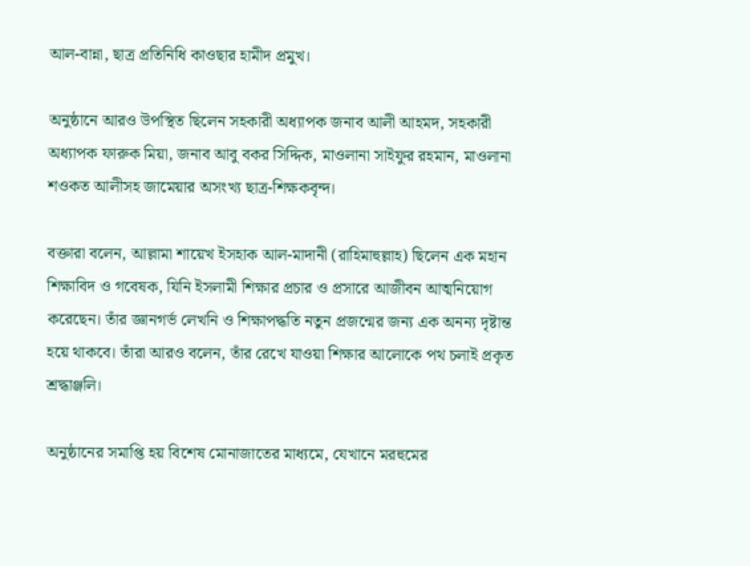আল-বান্না, ছাত্র প্রতিনিধি কাওছার হামীদ প্রমুখ।

অনুষ্ঠানে আরও উপস্থিত ছিলেন সহকারী অধ্যাপক জনাব আলী আহমদ, সহকারী অধ্যাপক ফারুক মিয়া, জনাব আবু বকর সিদ্দিক, মাওলানা সাইফুর রহমান, মাওলানা শওকত আলীসহ জামেয়ার অসংখ্য ছাত্র-শিক্ষকবৃন্দ।

বক্তারা বলেন, আল্লামা শায়েখ ইসহাক আল-মাদানী (রাহিমাহুল্লাহ) ছিলেন এক মহান শিক্ষাবিদ ও গবেষক, যিনি ইসলামী শিক্ষার প্রচার ও প্রসারে আজীবন আত্মনিয়োগ করেছেন। তাঁর জ্ঞানগর্ভ লেখনি ও শিক্ষাপদ্ধতি নতুন প্রজন্মের জন্য এক অনন্য দৃষ্টান্ত হয়ে থাকবে। তাঁরা আরও বলেন, তাঁর রেখে যাওয়া শিক্ষার আলোকে পথ চলাই প্রকৃত শ্রদ্ধাঞ্জলি।

অনুষ্ঠানের সমাপ্তি হয় বিশেষ মোনাজাতের মাধ্যমে, যেখানে মরহুমের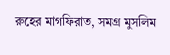রুহের মাগফিরাত, সমগ্র মুসলিম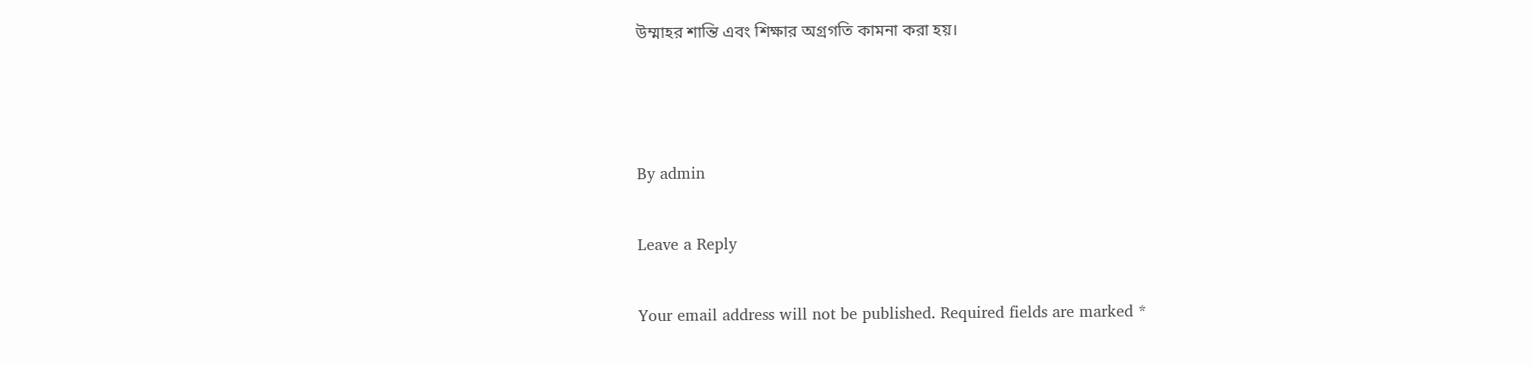উম্মাহর শান্তি এবং শিক্ষার অগ্রগতি কামনা করা হয়।



By admin

Leave a Reply

Your email address will not be published. Required fields are marked *